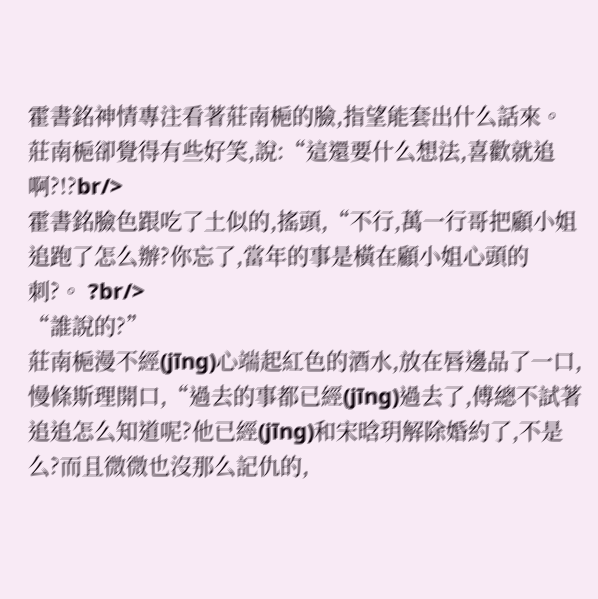霍書銘神情專注看著莊南梔的臉,指望能套出什么話來。
莊南梔卻覺得有些好笑,說:“這還要什么想法,喜歡就追啊?!?br/>
霍書銘臉色跟吃了土似的,搖頭,“不行,萬一行哥把顧小姐追跑了怎么辦?你忘了,當年的事是橫在顧小姐心頭的刺?。 ?br/>
“誰說的?”
莊南梔漫不經(jīng)心端起紅色的酒水,放在唇邊品了一口,慢條斯理開口,“過去的事都已經(jīng)過去了,傅總不試著追追怎么知道呢?他已經(jīng)和宋晗玥解除婚約了,不是么?而且微微也沒那么記仇的,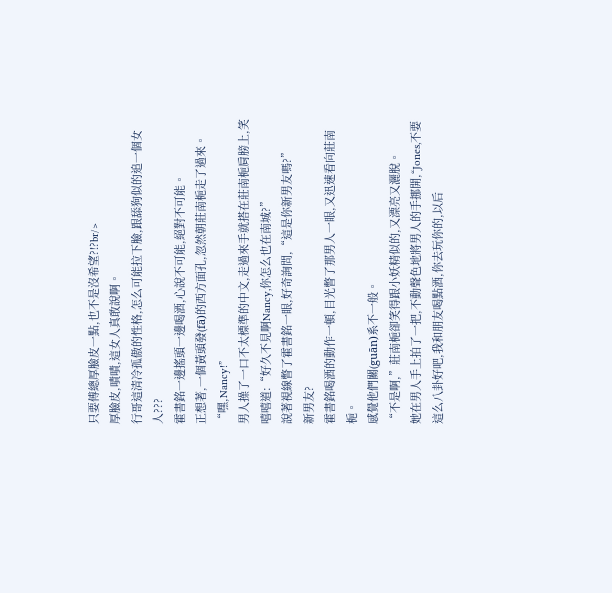只要傅總厚臉皮一點,也不是沒希望?!?br/>
厚臉皮,嘖嘖,這女人真敢說啊。
行哥這清冷孤傲的性格,怎么可能拉下臉,跟舔狗似的追一個女人???
霍書銘一邊搖頭一邊喝酒,心說不可能,絕對不可能。
正想著,一個黃頭發(fā)的西方面孔,忽然朝莊南梔走了過來。
“嘿,Nancy!”
男人操了一口不太標準的中文,走過來手就搭在莊南梔肩膀上,笑嘻嘻道:“好久不見啊Nancy,你怎么也在南城?”
說著視線瞥了霍書銘一眼,好奇詢問,“這是你新男友嗎?”
新男友?
霍書銘喝酒的動作一頓,目光瞥了那男人一眼,又迅速看向莊南梔。
感覺他們關(guān)系不一般。
“不是啊,”莊南梔卻笑得跟小妖精似的,又漂亮又灑脫。
她在男人手上拍了一把,不動聲色地將男人的手挪開,“Jones,不要這么八卦好吧,我和朋友喝點酒,你去玩你的,以后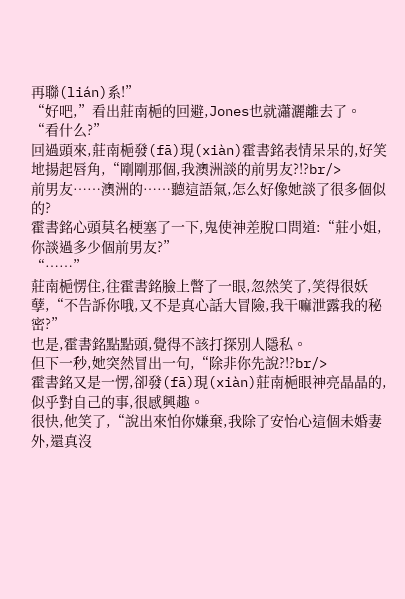再聯(lián)系!”
“好吧,”看出莊南梔的回避,Jones也就瀟灑離去了。
“看什么?”
回過頭來,莊南梔發(fā)現(xiàn)霍書銘表情呆呆的,好笑地揚起唇角,“剛剛那個,我澳洲談的前男友?!?br/>
前男友……澳洲的……聽這語氣,怎么好像她談了很多個似的?
霍書銘心頭莫名梗塞了一下,鬼使神差脫口問道:“莊小姐,你談過多少個前男友?”
“……”
莊南梔愣住,往霍書銘臉上瞥了一眼,忽然笑了,笑得很妖孽,“不告訴你哦,又不是真心話大冒險,我干嘛泄露我的秘密?”
也是,霍書銘點點頭,覺得不該打探別人隱私。
但下一秒,她突然冒出一句,“除非你先說?!?br/>
霍書銘又是一愣,卻發(fā)現(xiàn)莊南梔眼神亮晶晶的,似乎對自己的事,很感興趣。
很快,他笑了,“說出來怕你嫌棄,我除了安怡心這個未婚妻外,還真沒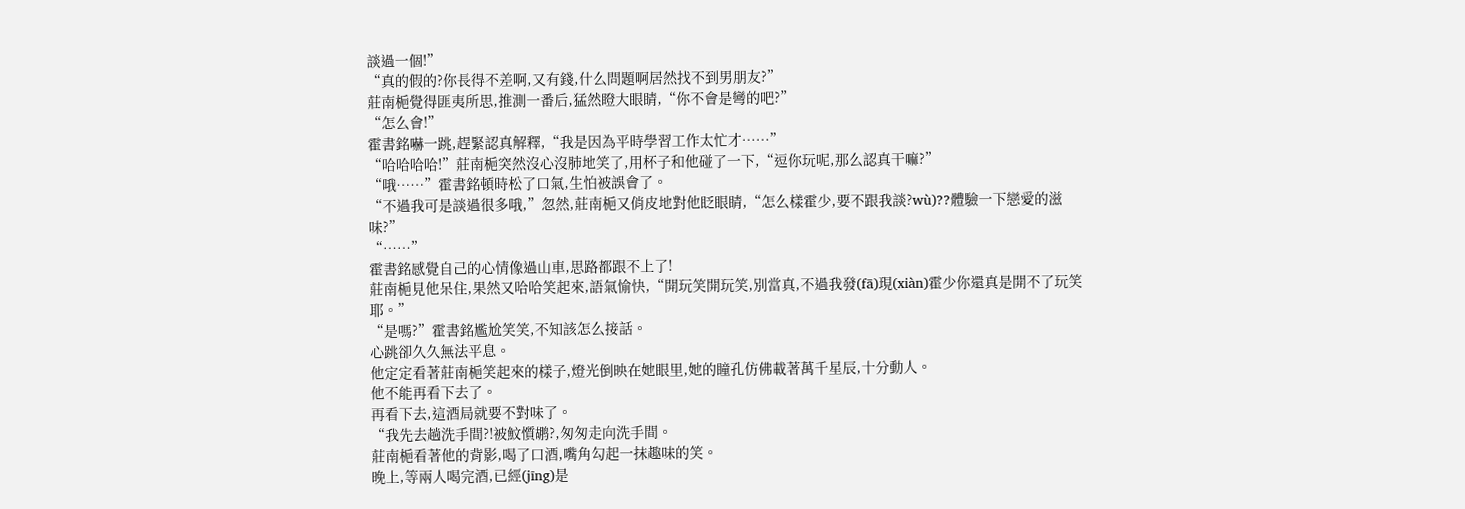談過一個!”
“真的假的?你長得不差啊,又有錢,什么問題啊居然找不到男朋友?”
莊南梔覺得匪夷所思,推測一番后,猛然瞪大眼睛,“你不會是彎的吧?”
“怎么會!”
霍書銘嚇一跳,趕緊認真解釋,“我是因為平時學習工作太忙才……”
“哈哈哈哈!”莊南梔突然沒心沒肺地笑了,用杯子和他碰了一下,“逗你玩呢,那么認真干嘛?”
“哦……”霍書銘頓時松了口氣,生怕被誤會了。
“不過我可是談過很多哦,”忽然,莊南梔又俏皮地對他眨眼睛,“怎么樣霍少,要不跟我談?wù)??體驗一下戀愛的滋味?”
“……”
霍書銘感覺自己的心情像過山車,思路都跟不上了!
莊南梔見他呆住,果然又哈哈笑起來,語氣愉快,“開玩笑開玩笑,別當真,不過我發(fā)現(xiàn)霍少你還真是開不了玩笑耶。”
“是嗎?”霍書銘尷尬笑笑,不知該怎么接話。
心跳卻久久無法平息。
他定定看著莊南梔笑起來的樣子,燈光倒映在她眼里,她的瞳孔仿佛載著萬千星辰,十分動人。
他不能再看下去了。
再看下去,這酒局就要不對味了。
“我先去趟洗手間?!被魰懫鹕?,匆匆走向洗手間。
莊南梔看著他的背影,喝了口酒,嘴角勾起一抹趣味的笑。
晚上,等兩人喝完酒,已經(jīng)是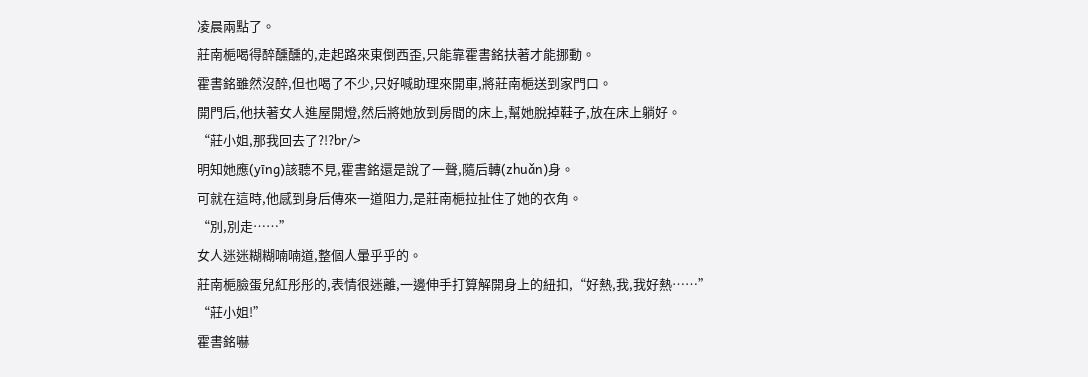凌晨兩點了。
莊南梔喝得醉醺醺的,走起路來東倒西歪,只能靠霍書銘扶著才能挪動。
霍書銘雖然沒醉,但也喝了不少,只好喊助理來開車,將莊南梔送到家門口。
開門后,他扶著女人進屋開燈,然后將她放到房間的床上,幫她脫掉鞋子,放在床上躺好。
“莊小姐,那我回去了?!?br/>
明知她應(yīng)該聽不見,霍書銘還是說了一聲,隨后轉(zhuǎn)身。
可就在這時,他感到身后傳來一道阻力,是莊南梔拉扯住了她的衣角。
“別,別走……”
女人迷迷糊糊喃喃道,整個人暈乎乎的。
莊南梔臉蛋兒紅彤彤的,表情很迷離,一邊伸手打算解開身上的紐扣,“好熱,我,我好熱……”
“莊小姐!”
霍書銘嚇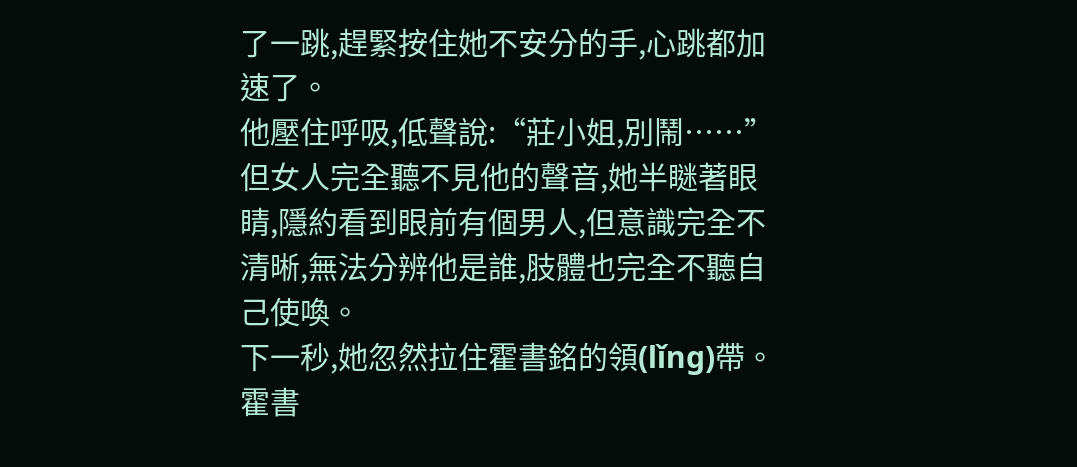了一跳,趕緊按住她不安分的手,心跳都加速了。
他壓住呼吸,低聲說:“莊小姐,別鬧……”
但女人完全聽不見他的聲音,她半瞇著眼睛,隱約看到眼前有個男人,但意識完全不清晰,無法分辨他是誰,肢體也完全不聽自己使喚。
下一秒,她忽然拉住霍書銘的領(lǐng)帶。
霍書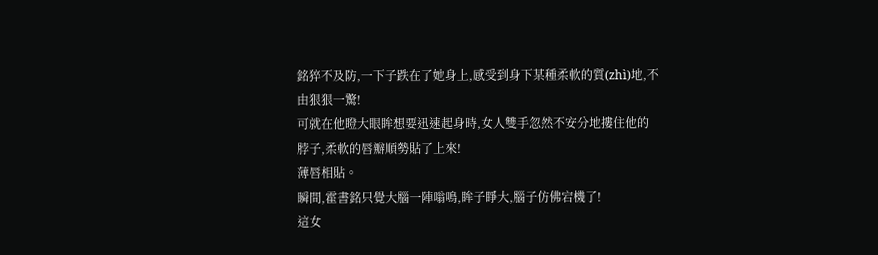銘猝不及防,一下子跌在了她身上,感受到身下某種柔軟的質(zhì)地,不由狠狠一驚!
可就在他瞪大眼眸想要迅速起身時,女人雙手忽然不安分地摟住他的脖子,柔軟的唇瓣順勢貼了上來!
薄唇相貼。
瞬間,霍書銘只覺大腦一陣嗡鳴,眸子睜大,腦子仿佛宕機了!
這女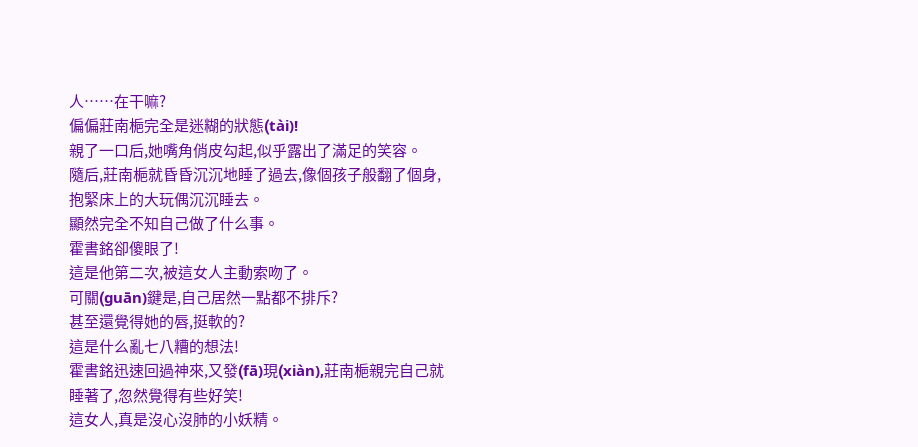人……在干嘛?
偏偏莊南梔完全是迷糊的狀態(tài)!
親了一口后,她嘴角俏皮勾起,似乎露出了滿足的笑容。
隨后,莊南梔就昏昏沉沉地睡了過去,像個孩子般翻了個身,抱緊床上的大玩偶沉沉睡去。
顯然完全不知自己做了什么事。
霍書銘卻傻眼了!
這是他第二次,被這女人主動索吻了。
可關(guān)鍵是,自己居然一點都不排斥?
甚至還覺得她的唇,挺軟的?
這是什么亂七八糟的想法!
霍書銘迅速回過神來,又發(fā)現(xiàn),莊南梔親完自己就睡著了,忽然覺得有些好笑!
這女人,真是沒心沒肺的小妖精。